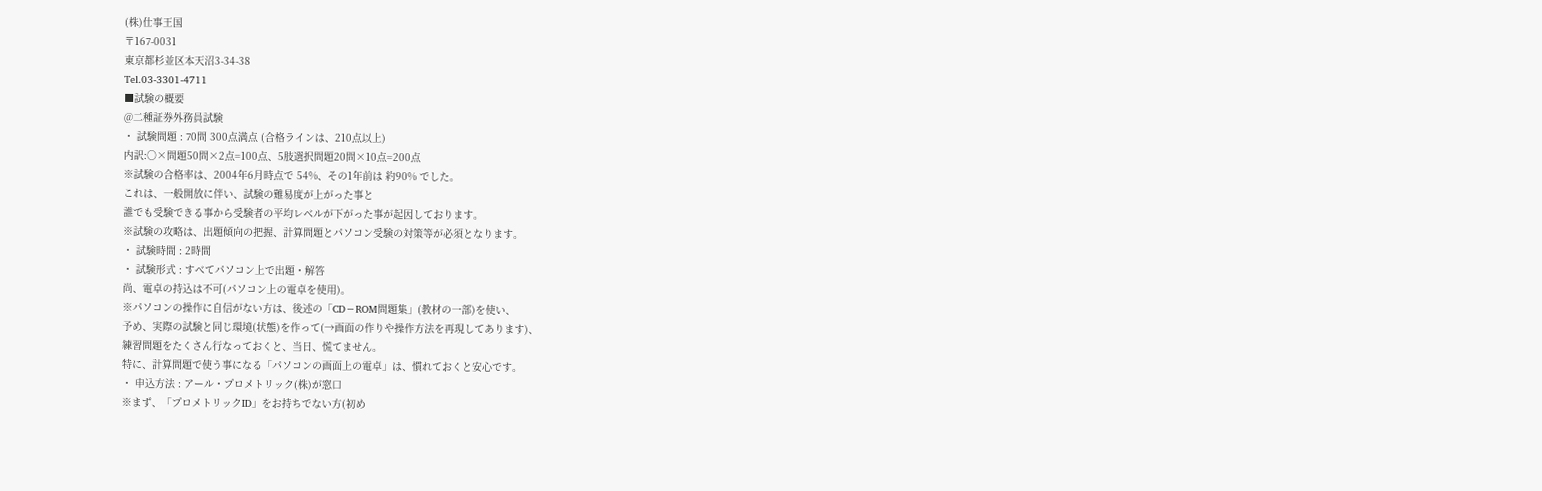(株)仕事王国
〒167-0031
東京都杉並区本天沼3-34-38
Tel.03-3301-4711
■試験の概要
@二種証券外務員試験
・ 試験問題 : 70問 300点満点 (合格ラインは、210点以上)
内訳:○×問題50問×2点=100点、5肢選択問題20問×10点=200点
※試験の合格率は、2004年6月時点で 54%、その1年前は 約90% でした。
これは、一般開放に伴い、試験の難易度が上がった事と
誰でも受験できる事から受験者の平均レベルが下がった事が起因しております。
※試験の攻略は、出題傾向の把握、計算問題とパソコン受験の対策等が必須となります。
・ 試験時間 : 2時間
・ 試験形式 : すべてパソコン上で出題・解答
尚、電卓の持込は不可(パソコン上の電卓を使用)。
※パソコンの操作に自信がない方は、後述の「CD−ROM問題集」(教材の一部)を使い、
予め、実際の試験と同じ環境(状態)を作って(→画面の作りや操作方法を再現してあります)、
練習問題をたくさん行なっておくと、当日、慌てません。
特に、計算問題で使う事になる「パソコンの画面上の電卓」は、慣れておくと安心です。
・ 申込方法 : アール・プロメトリック(株)が窓口
※まず、「プロメトリックID」をお持ちでない方(初め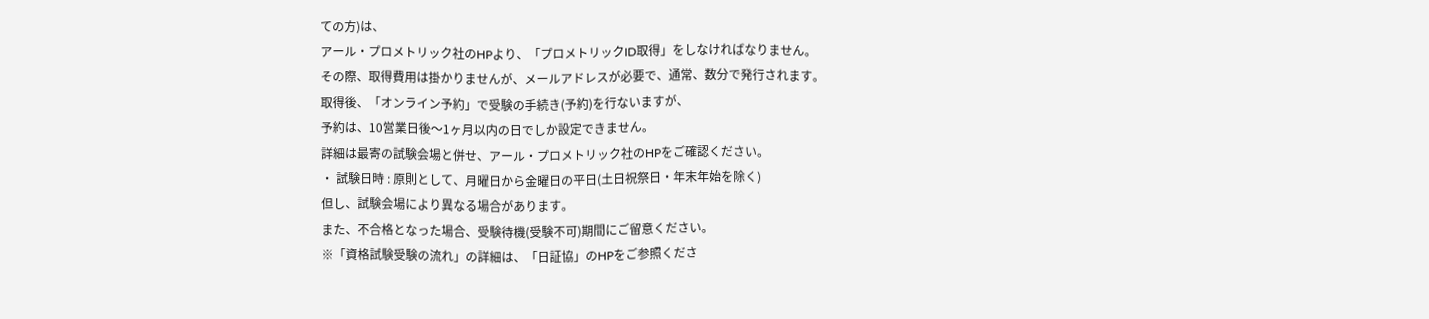ての方)は、
アール・プロメトリック社のHPより、「プロメトリックID取得」をしなければなりません。
その際、取得費用は掛かりませんが、メールアドレスが必要で、通常、数分で発行されます。
取得後、「オンライン予約」で受験の手続き(予約)を行ないますが、
予約は、10営業日後〜1ヶ月以内の日でしか設定できません。
詳細は最寄の試験会場と併せ、アール・プロメトリック社のHPをご確認ください。
・ 試験日時 : 原則として、月曜日から金曜日の平日(土日祝祭日・年末年始を除く)
但し、試験会場により異なる場合があります。
また、不合格となった場合、受験待機(受験不可)期間にご留意ください。
※「資格試験受験の流れ」の詳細は、「日証協」のHPをご参照くださ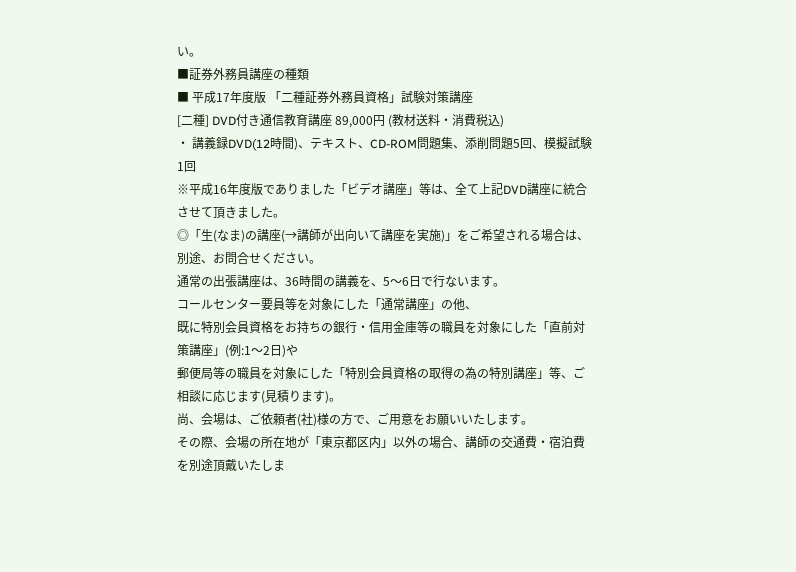い。
■証券外務員講座の種類
■ 平成17年度版 「二種証券外務員資格」試験対策講座
[二種] DVD付き通信教育講座 89,000円 (教材送料・消費税込)
・ 講義録DVD(12時間)、テキスト、CD-ROM問題集、添削問題5回、模擬試験1回
※平成16年度版でありました「ビデオ講座」等は、全て上記DVD講座に統合させて頂きました。
◎「生(なま)の講座(→講師が出向いて講座を実施)」をご希望される場合は、別途、お問合せください。
通常の出張講座は、36時間の講義を、5〜6日で行ないます。
コールセンター要員等を対象にした「通常講座」の他、
既に特別会員資格をお持ちの銀行・信用金庫等の職員を対象にした「直前対策講座」(例:1〜2日)や
郵便局等の職員を対象にした「特別会員資格の取得の為の特別講座」等、ご相談に応じます(見積ります)。
尚、会場は、ご依頼者(社)様の方で、ご用意をお願いいたします。
その際、会場の所在地が「東京都区内」以外の場合、講師の交通費・宿泊費を別途頂戴いたしま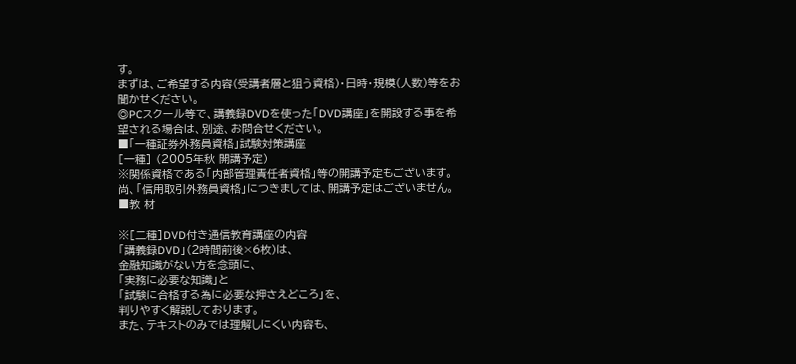す。
まずは、ご希望する内容(受講者層と狙う資格)・日時・規模(人数)等をお聞かせください。
◎PCスクール等で、講義録DVDを使った「DVD講座」を開設する事を希望される場合は、別途、お問合せください。
■「一種証券外務員資格」試験対策講座
[一種] (2005年秋 開講予定)
※関係資格である「内部管理責任者資格」等の開講予定もございます。
尚、「信用取引外務員資格」につきましては、開講予定はございません。
■教 材

※[二種]DVD付き通信教育講座の内容
「講義録DVD」(2時間前後×6枚)は、
金融知識がない方を念頭に、
「実務に必要な知識」と
「試験に合格する為に必要な押さえどころ」を、
判りやすく解説しております。
また、テキストのみでは理解しにくい内容も、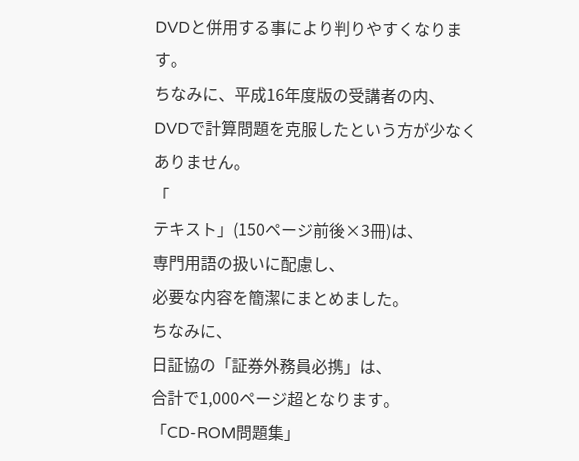DVDと併用する事により判りやすくなります。
ちなみに、平成16年度版の受講者の内、
DVDで計算問題を克服したという方が少なくありません。
「
テキスト」(150ページ前後×3冊)は、
専門用語の扱いに配慮し、
必要な内容を簡潔にまとめました。
ちなみに、
日証協の「証券外務員必携」は、
合計で1,000ページ超となります。
「CD-ROM問題集」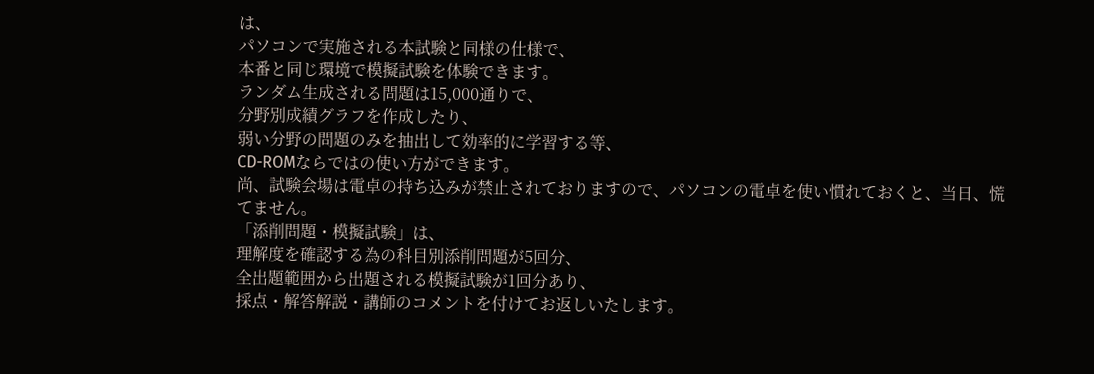は、
パソコンで実施される本試験と同様の仕様で、
本番と同じ環境で模擬試験を体験できます。
ランダム生成される問題は15,000通りで、
分野別成績グラフを作成したり、
弱い分野の問題のみを抽出して効率的に学習する等、
CD-ROMならではの使い方ができます。
尚、試験会場は電卓の持ち込みが禁止されておりますので、パソコンの電卓を使い慣れておくと、当日、慌てません。
「添削問題・模擬試験」は、
理解度を確認する為の科目別添削問題が5回分、
全出題範囲から出題される模擬試験が1回分あり、
採点・解答解説・講師のコメントを付けてお返しいたします。